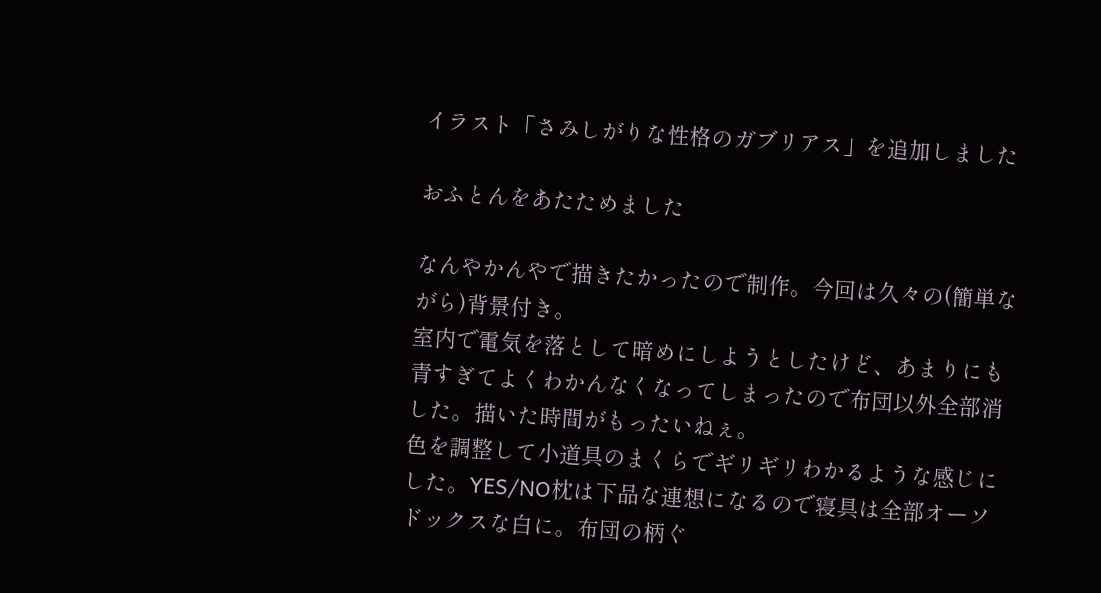イラスト「さみしがりな性格のガブリアス」を追加しました

おふとんをあたためました

なんやかんやで描きたかったので制作。今回は久々の(簡単ながら)背景付き。
室内で電気を落として暗めにしようとしたけど、あまりにも青すぎてよくわかんなくなってしまったので布団以外全部消した。描いた時間がもったいねぇ。
色を調整して小道具のまくらでギリギリわかるような感じにした。YES/NO枕は下品な連想になるので寝具は全部オーソドックスな白に。布団の柄ぐ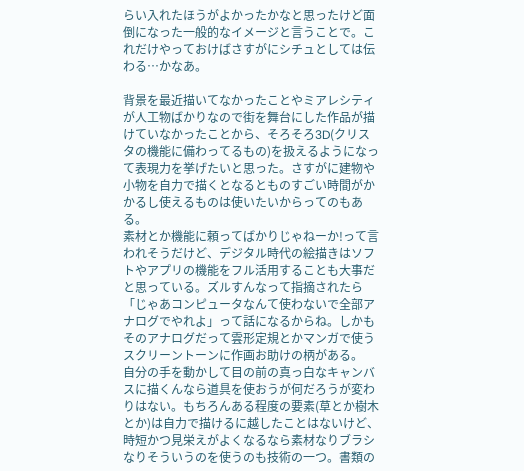らい入れたほうがよかったかなと思ったけど面倒になった一般的なイメージと言うことで。これだけやっておけばさすがにシチュとしては伝わる…かなあ。

背景を最近描いてなかったことやミアレシティが人工物ばかりなので街を舞台にした作品が描けていなかったことから、そろそろ3D(クリスタの機能に備わってるもの)を扱えるようになって表現力を挙げたいと思った。さすがに建物や小物を自力で描くとなるとものすごい時間がかかるし使えるものは使いたいからってのもある。
素材とか機能に頼ってばかりじゃねーか!って言われそうだけど、デジタル時代の絵描きはソフトやアプリの機能をフル活用することも大事だと思っている。ズルすんなって指摘されたら「じゃあコンピュータなんて使わないで全部アナログでやれよ」って話になるからね。しかもそのアナログだって雲形定規とかマンガで使うスクリーントーンに作画お助けの柄がある。
自分の手を動かして目の前の真っ白なキャンバスに描くんなら道具を使おうが何だろうが変わりはない。もちろんある程度の要素(草とか樹木とか)は自力で描けるに越したことはないけど、時短かつ見栄えがよくなるなら素材なりブラシなりそういうのを使うのも技術の一つ。書類の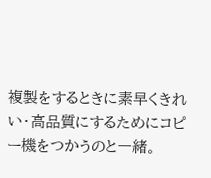複製をするときに素早くきれい・高品質にするためにコピー機をつかうのと一緒。